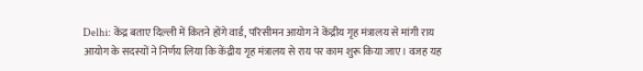Delhi: केंद्र बताए दिल्ली में कितने होंगे वार्ड, परिसीमन आयोग ने केंद्रीय गृह मंत्रालय से मांगी राय
आयोग के सदस्यों ने निर्णय लिया कि केंद्रीय गृह मंत्रालय से राय पर काम शुरू किया जाए। वजह यह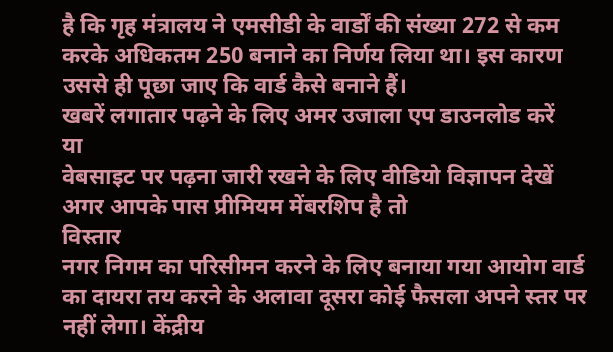है कि गृह मंत्रालय ने एमसीडी के वार्डों की संख्या 272 से कम करके अधिकतम 250 बनाने का निर्णय लिया था। इस कारण उससे ही पूछा जाए कि वार्ड कैसे बनाने हैं।
खबरें लगातार पढ़ने के लिए अमर उजाला एप डाउनलोड करें
या
वेबसाइट पर पढ़ना जारी रखने के लिए वीडियो विज्ञापन देखें
अगर आपके पास प्रीमियम मेंबरशिप है तो
विस्तार
नगर निगम का परिसीमन करने के लिए बनाया गया आयोग वार्ड का दायरा तय करने के अलावा दूसरा कोई फैसला अपने स्तर पर नहीं लेगा। केंद्रीय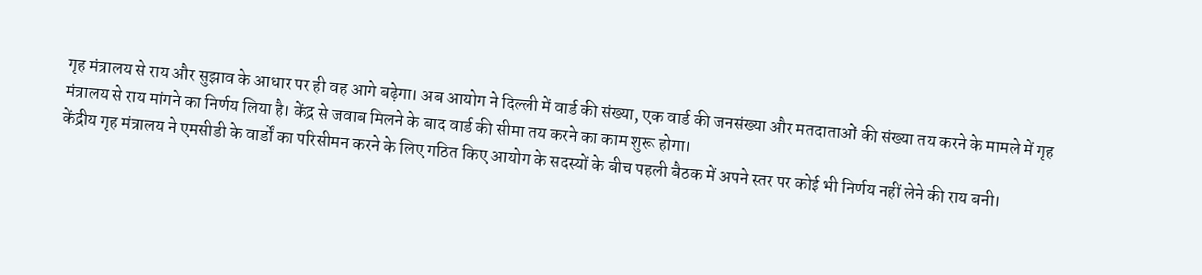गृह मंत्रालय से राय और सुझाव के आधार पर ही वह आगे बढ़ेगा। अब आयोग ने दिल्ली में वार्ड की संख्या, एक वार्ड की जनसंख्या और मतदाताओं की संख्या तय करने के मामले में गृह मंत्रालय से राय मांगने का निर्णय लिया है। केंद्र से जवाब मिलने के बाद वार्ड की सीमा तय करने का काम शुरू होगा।
केंद्रीय गृह मंत्रालय ने एमसीडी के वार्डों का परिसीमन करने के लिए गठित किए आयोग के सदस्यों के बीच पहली बैठक में अपने स्तर पर कोई भी निर्णय नहीं लेने की राय बनी।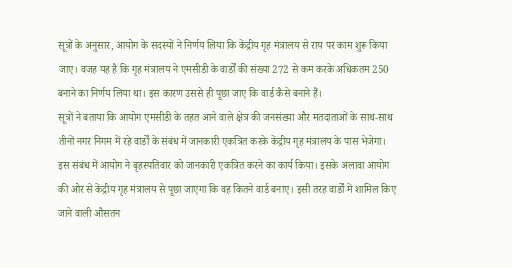सूत्रों के अनुसार, आयोग के सदस्यों ने निर्णय लिया कि केंद्रीय गृह मंत्रालय से राय पर काम शुरू किया जाए। वजह यह है कि गृह मंत्रालय ने एमसीडी के वार्डों की संख्या 272 से कम करके अधिकतम 250 बनाने का निर्णय लिया था। इस कारण उससे ही पूछा जाए कि वार्ड कैसे बनाने हैं।
सूत्रों ने बताया कि आयोग एमसीडी के तहत आने वाले क्षेत्र की जनसंख्या और मतदाताओं के साथ-साथ तीनों नगर निगम में रहे वार्डों के संबंध में जानकारी एकत्रित करके केंद्रीय गृह मंत्रालय के पास भेजेगा। इस संबंध में आयोग ने बृहस्पतिवार को जानकारी एकत्रित करने का कार्य किया। इसके अलावा आयोग की ओर से केंद्रीय गृह मंत्रालय से पूछा जाएगा कि वह कितने वार्ड बनाए। इसी तरह वार्डों में शामिल किए जाने वाली औसतन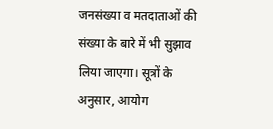जनसंख्या व मतदाताओं की संख्या के बारे में भी सुझाव लिया जाएगा। सूत्रों के अनुसार, आयोग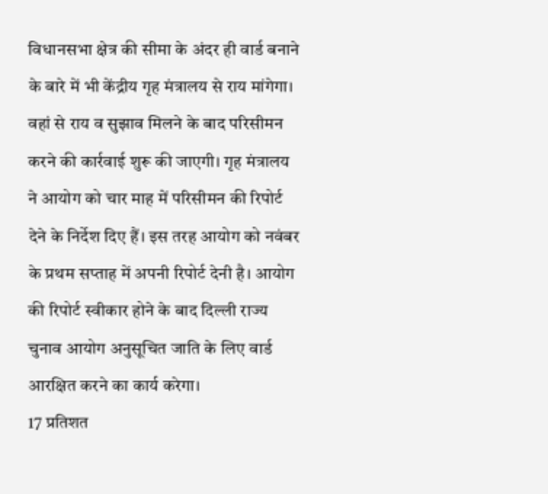विधानसभा क्षेत्र की सीमा के अंदर ही वार्ड बनाने के बारे में भी केंद्रीय गृह मंत्रालय से राय मांगेगा। वहां से राय व सुझाव मिलने के बाद परिसीमन करने की कार्रवाई शुरू की जाएगी। गृह मंत्रालय ने आयोग को चार माह में परिसीमन की रिपोर्ट देने के निर्देश दिए हैं। इस तरह आयोग को नवंबर के प्रथम सप्ताह में अपनी रिपोर्ट देनी है। आयोग की रिपोर्ट स्वीकार होने के बाद दिल्ली राज्य चुनाव आयोग अनुसूचित जाति के लिए वार्ड आरक्षित करने का कार्य करेगा।
17 प्रतिशत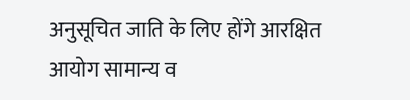अनुसूचित जाति के लिए होंगे आरक्षित
आयोग सामान्य व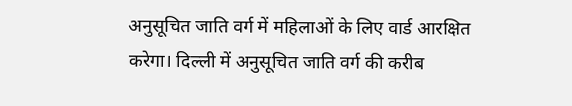अनुसूचित जाति वर्ग में महिलाओं के लिए वार्ड आरक्षित करेगा। दिल्ली में अनुसूचित जाति वर्ग की करीब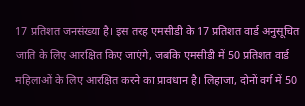17 प्रतिशत जनसंख्या है। इस तरह एमसीडी के 17 प्रतिशत वार्ड अनुसूचित जाति के लिए आरक्षित किए जाएंगे, जबकि एमसीडी में 50 प्रतिशत वार्ड महिलाओं के लिए आरक्षित करने का प्रावधान है। लिहाजा, दोनों वर्ग में 50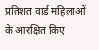प्रतिशत वार्ड महिलाओं के आरक्षित किए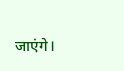जाएंगे।